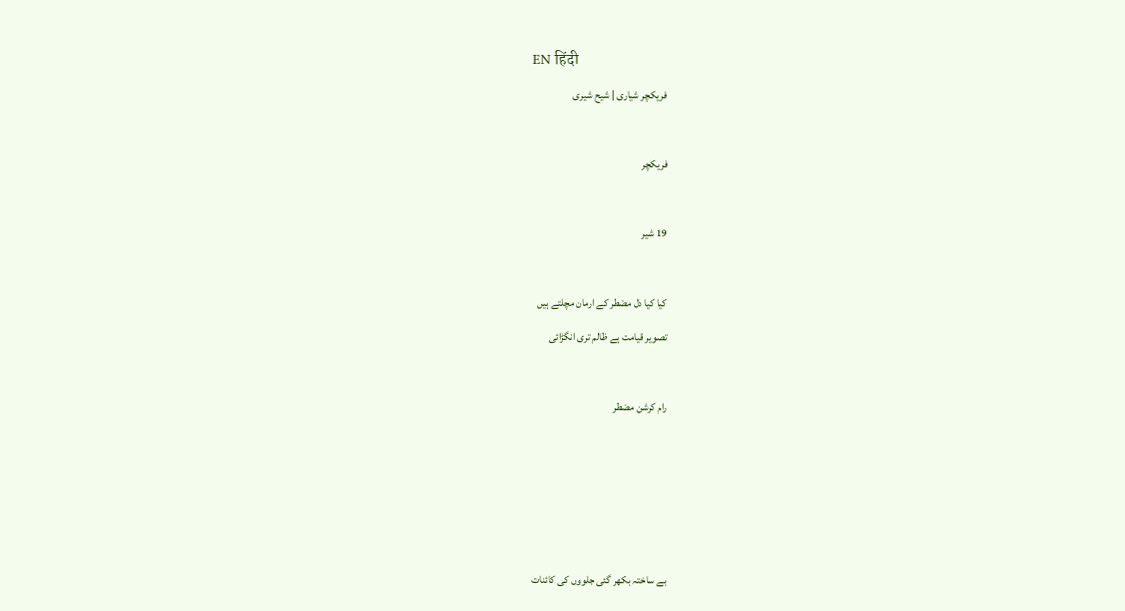EN हिंदी
فریکچر شیاری | شیح شیری

فریکچر

19 شیر

کیا کیا دل مضطر کے ارمان مچلتے ہیں
تصویر قیامت ہے ظالم تری انگڑائی

رام کرشن مضطر




بے ساختہ بکھر گئی جلووں کی کائنات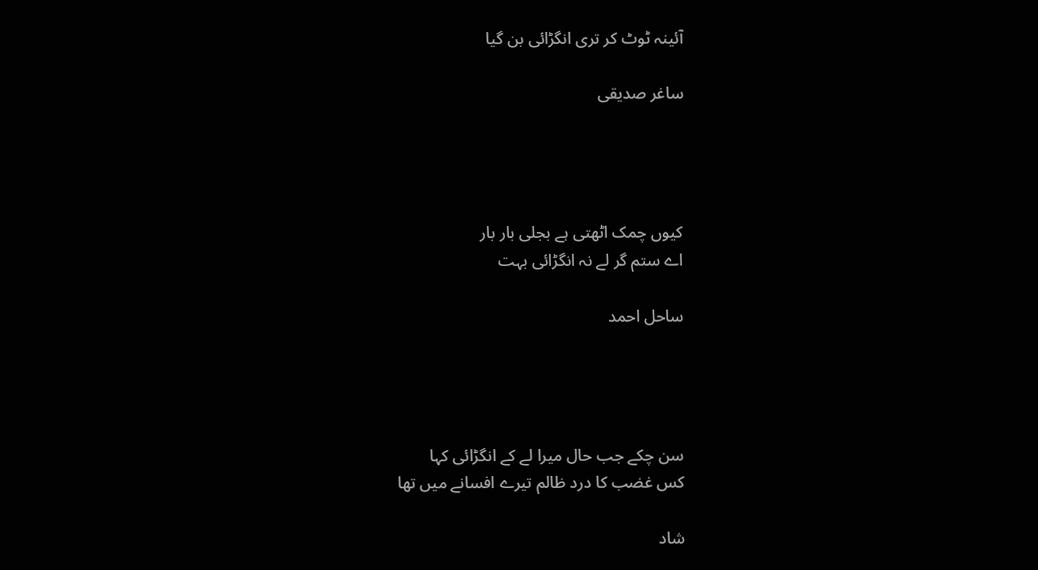آئینہ ٹوٹ کر تری انگڑائی بن گیا

ساغر صدیقی




کیوں چمک اٹھتی ہے بجلی بار بار
اے ستم گر لے نہ انگڑائی بہت

ساحل احمد




سن چکے جب حال میرا لے کے انگڑائی کہا
کس غضب کا درد ظالم تیرے افسانے میں تھا

شاد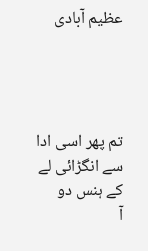عظیم آبادی




تم پھر اسی ادا سے انگڑائی لے کے ہنس دو
آ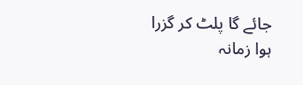جائے گا پلٹ کر گزرا ہوا زمانہ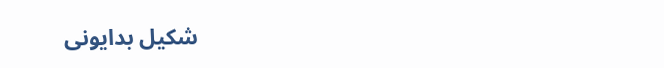شکیل بدایونی